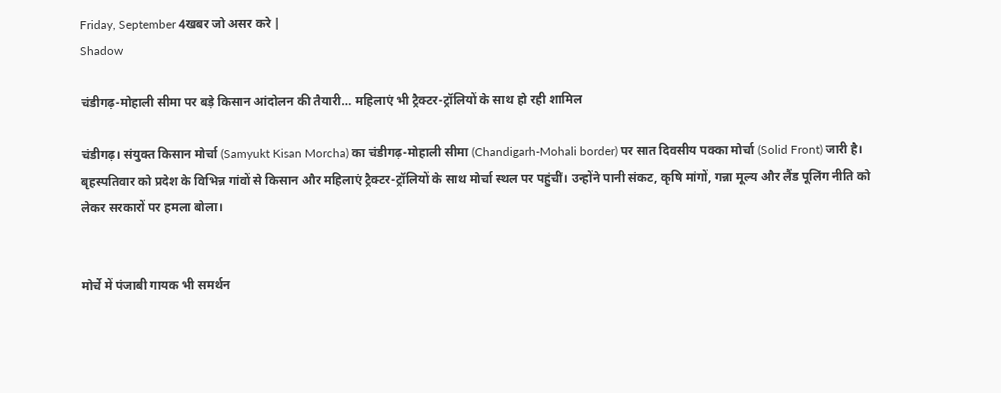Friday, September 4खबर जो असर करे |
Shadow

चंडीगढ़-मोहाली सीमा पर बड़े किसान आंदोलन की तैयारी… महिलाएं भी ट्रैक्टर-ट्रॉलियों के साथ हो रही शामिल

चंडीगढ़। संयुक्त किसान मोर्चा (Samyukt Kisan Morcha) का चंडीगढ़-मोहाली सीमा (Chandigarh-Mohali border) पर सात दिवसीय पक्का मोर्चा (Solid Front) जारी है। बृहस्पतिवार को प्रदेश के विभिन्न गांवों से किसान और महिलाएं ट्रैक्टर-ट्रॉलियों के साथ मोर्चा स्थल पर पहुंचीं। उन्होंने पानी संकट, कृषि मांगों, गन्ना मूल्य और लैंड पूलिंग नीति को लेकर सरकारों पर हमला बोला।


मोर्चे में पंजाबी गायक भी समर्थन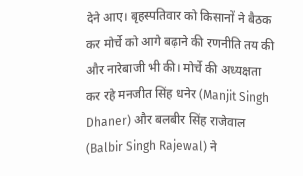देने आए। बृहस्पतिवार को किसानों ने बैठक कर मोर्चे को आगे बढ़ाने की रणनीति तय की और नारेबाजी भी की। मोर्चे की अध्यक्षता कर रहे मनजीत सिंह धनेर (Manjit Singh Dhaner) और बलबीर सिंह राजेवाल (Balbir Singh Rajewal) ने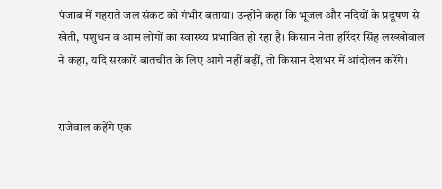पंजाब में गहराते जल संकट को गंभीर बताया। उन्होंने कहा कि भूजल और नदियों के प्रदूषण से खेती, पशुधन व आम लोगों का स्वास्थ्य प्रभावित हो रहा है। किसान नेता हरिंदर सिंह लख्खोवाल ने कहा, यदि सरकारें बातचीत के लिए आगे नहीं बढ़ीं, तो किसान देशभर में आंदोलन करेंगे।


राजेवाल कहेंगे एक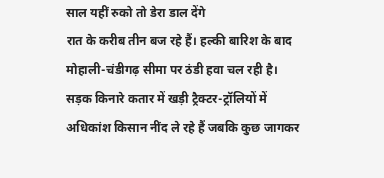साल यहीं रुको तो डेरा डाल देंगे
रात के करीब तीन बज रहे हैं। हल्की बारिश के बाद मोहाली-चंडीगढ़ सीमा पर ठंडी हवा चल रही है। सड़क किनारे कतार में खड़ी ट्रैक्टर-ट्रॉलियों में अधिकांश किसान नींद ले रहे हैं जबकि कुछ जागकर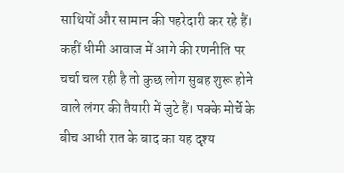साथियों और सामान की पहरेदारी कर रहे हैं। कहीं धीमी आवाज में आगे की रणनीति पर चर्चा चल रही है तो कुछ लोग सुबह शुरू होने वाले लंगर की तैयारी में जुटे हैं। पक्के मोर्चे के बीच आधी रात के बाद का यह दृश्य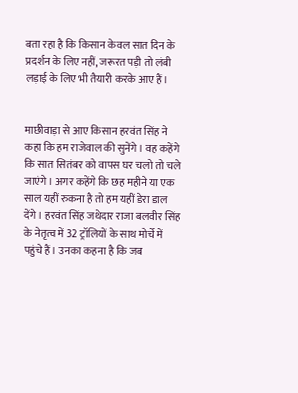बता रहा है कि किसान केवल सात दिन के प्रदर्शन के लिए नहीं, जरूरत पड़ी तो लंबी लड़ाई के लिए भी तैयारी करके आए हैं।


माछीवाड़ा से आए किसान हरवंत सिंह ने कहा कि हम राजेवाल की सुनेंगे। वह कहेंगे कि सात सितंबर को वापस घर चलो तो चले जाएंगे। अगर कहेंगे कि छह महीने या एक साल यहीं रुकना है तो हम यहीं डेरा डाल देंगे। हरवंत सिंह जथेदार राजा बलवीर सिंह के नेतृत्व में 32 ट्रॉलियों के साथ मोर्चे में पहुंचे हैं। उनका कहना है कि जब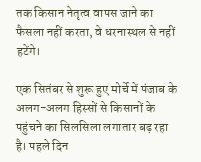तक किसान नेतृत्व वापस जाने का फैसला नहीं करता, वे धरनास्थल से नहीं हटेंगे।

एक सितंबर से शुरू हुए मोर्चे में पंजाब के अलग-अलग हिस्सों से किसानों के पहुंचने का सिलसिला लगातार बढ़ रहा है। पहले दिन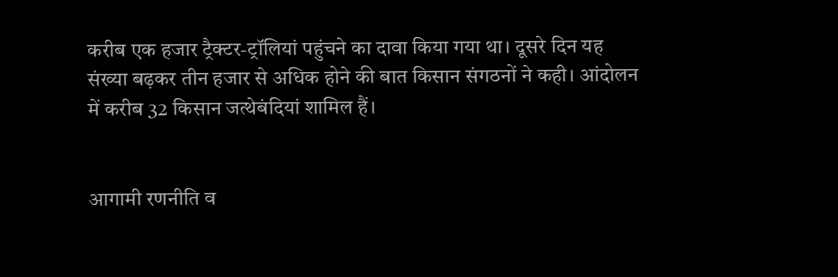करीब एक हजार ट्रैक्टर-ट्रॉलियां पहुंचने का दावा किया गया था। दूसरे दिन यह संख्या बढ़कर तीन हजार से अधिक होने की बात किसान संगठनों ने कही। आंदोलन में करीब 32 किसान जत्थेबंदियां शामिल हैं।


आगामी रणनीति व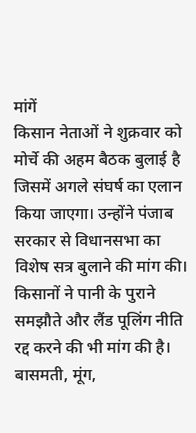मांगें
किसान नेताओं ने शुक्रवार को मोर्चे की अहम बैठक बुलाई है जिसमें अगले संघर्ष का एलान किया जाएगा। उन्होंने पंजाब सरकार से विधानसभा का विशेष सत्र बुलाने की मांग की। किसानों ने पानी के पुराने समझौते और लैंड पूलिंग नीति रद्द करने की भी मांग की है। बासमती, मूंग,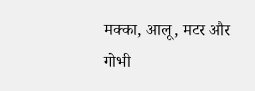मक्का, आलू, मटर और गोभी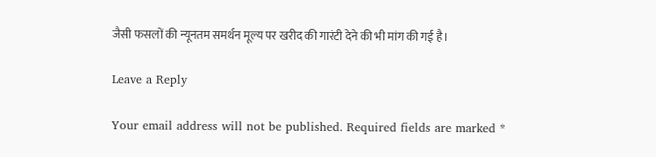जैसी फसलों की न्यूनतम समर्थन मूल्य पर खरीद की गारंटी देने की भी मांग की गई है।

Leave a Reply

Your email address will not be published. Required fields are marked *